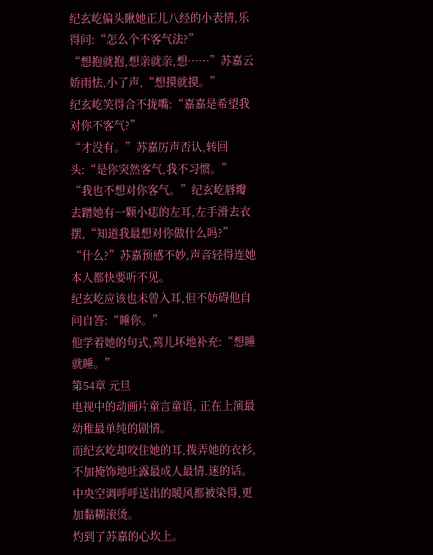纪玄屹偏头瞅她正儿八经的小表情,乐得问:“怎么个不客气法?”
“想抱就抱,想亲就亲,想……”苏嘉云娇雨怯,小了声,“想摸就摸。”
纪玄屹笑得合不拢嘴:“嘉嘉是希望我对你不客气?”
“才没有。”苏嘉厉声否认,转回头:“是你突然客气,我不习惯。”
“我也不想对你客气。”纪玄屹唇瓣去蹭她有一颗小痣的左耳,左手滑去衣摆,“知道我最想对你做什么吗?”
“什么?”苏嘉预感不妙,声音轻得连她本人都快要听不见。
纪玄屹应该也未曾入耳,但不妨碍他自问自答:“睡你。”
他学着她的句式,蔫儿坏地补充:“想睡就睡。”
第54章 元旦
电视中的动画片童言童语, 正在上演最幼稚最单纯的剧情。
而纪玄屹却咬住她的耳,拨弄她的衣衫,不加掩饰地吐露最成人最情.迷的话。
中央空调呼呼送出的暖风都被染得,更加黏糊滚烫。
灼到了苏嘉的心坎上。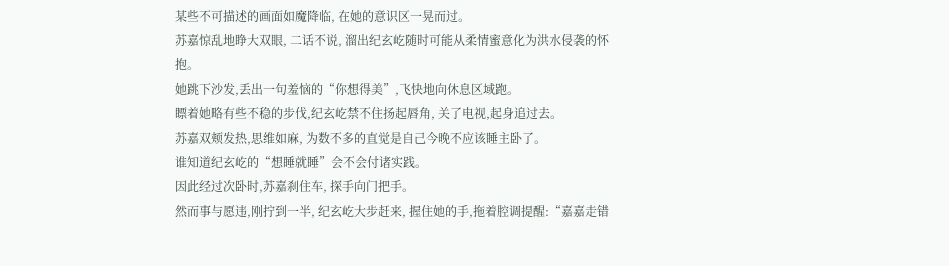某些不可描述的画面如魔降临, 在她的意识区一晃而过。
苏嘉惊乱地睁大双眼, 二话不说, 溜出纪玄屹随时可能从柔情蜜意化为洪水侵袭的怀抱。
她跳下沙发,丢出一句羞恼的“你想得美”,飞快地向休息区域跑。
瞟着她略有些不稳的步伐,纪玄屹禁不住扬起唇角, 关了电视,起身追过去。
苏嘉双颊发热,思维如麻, 为数不多的直觉是自己今晚不应该睡主卧了。
谁知道纪玄屹的“想睡就睡”会不会付诸实践。
因此经过次卧时,苏嘉刹住车, 探手向门把手。
然而事与愿违,刚拧到一半, 纪玄屹大步赶来, 握住她的手,拖着腔调提醒:“嘉嘉走错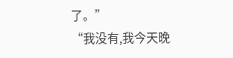了。”
“我没有,我今天晚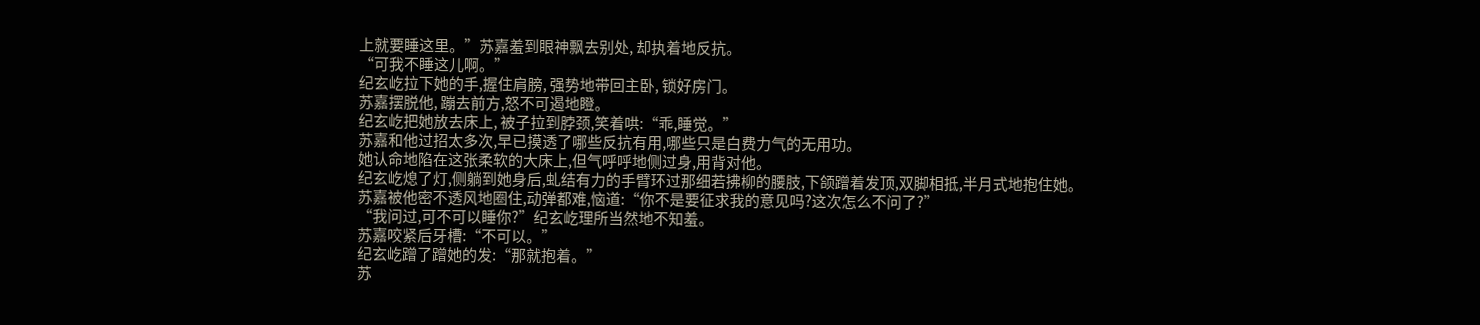上就要睡这里。”苏嘉羞到眼神飘去别处, 却执着地反抗。
“可我不睡这儿啊。”
纪玄屹拉下她的手,握住肩膀, 强势地带回主卧, 锁好房门。
苏嘉摆脱他, 蹦去前方,怒不可遏地瞪。
纪玄屹把她放去床上, 被子拉到脖颈,笑着哄:“乖,睡觉。”
苏嘉和他过招太多次,早已摸透了哪些反抗有用,哪些只是白费力气的无用功。
她认命地陷在这张柔软的大床上,但气呼呼地侧过身,用背对他。
纪玄屹熄了灯,侧躺到她身后,虬结有力的手臂环过那细若拂柳的腰肢,下颌蹭着发顶,双脚相抵,半月式地抱住她。
苏嘉被他密不透风地圈住,动弹都难,恼道:“你不是要征求我的意见吗?这次怎么不问了?”
“我问过,可不可以睡你?”纪玄屹理所当然地不知羞。
苏嘉咬紧后牙槽:“不可以。”
纪玄屹蹭了蹭她的发:“那就抱着。”
苏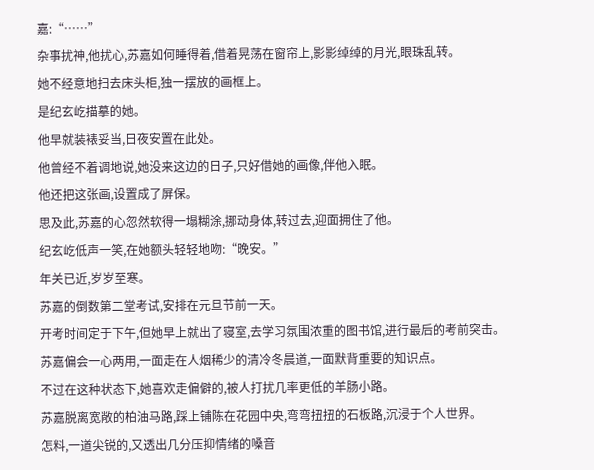嘉:“……”
杂事扰神,他扰心,苏嘉如何睡得着,借着晃荡在窗帘上,影影绰绰的月光,眼珠乱转。
她不经意地扫去床头柜,独一摆放的画框上。
是纪玄屹描摹的她。
他早就装裱妥当,日夜安置在此处。
他曾经不着调地说,她没来这边的日子,只好借她的画像,伴他入眠。
他还把这张画,设置成了屏保。
思及此,苏嘉的心忽然软得一塌糊涂,挪动身体,转过去,迎面拥住了他。
纪玄屹低声一笑,在她额头轻轻地吻:“晚安。”
年关已近,岁岁至寒。
苏嘉的倒数第二堂考试,安排在元旦节前一天。
开考时间定于下午,但她早上就出了寝室,去学习氛围浓重的图书馆,进行最后的考前突击。
苏嘉偏会一心两用,一面走在人烟稀少的清冷冬晨道,一面默背重要的知识点。
不过在这种状态下,她喜欢走偏僻的,被人打扰几率更低的羊肠小路。
苏嘉脱离宽敞的柏油马路,踩上铺陈在花园中央,弯弯扭扭的石板路,沉浸于个人世界。
怎料,一道尖锐的,又透出几分压抑情绪的嗓音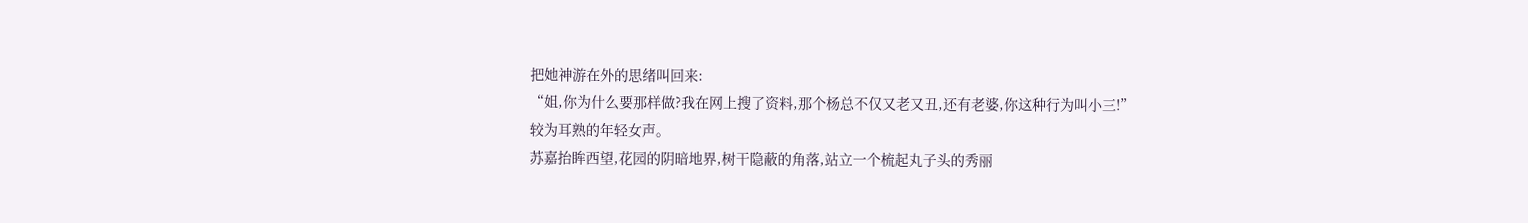把她神游在外的思绪叫回来:
“姐,你为什么要那样做?我在网上搜了资料,那个杨总不仅又老又丑,还有老婆,你这种行为叫小三!”
较为耳熟的年轻女声。
苏嘉抬眸西望,花园的阴暗地界,树干隐蔽的角落,站立一个梳起丸子头的秀丽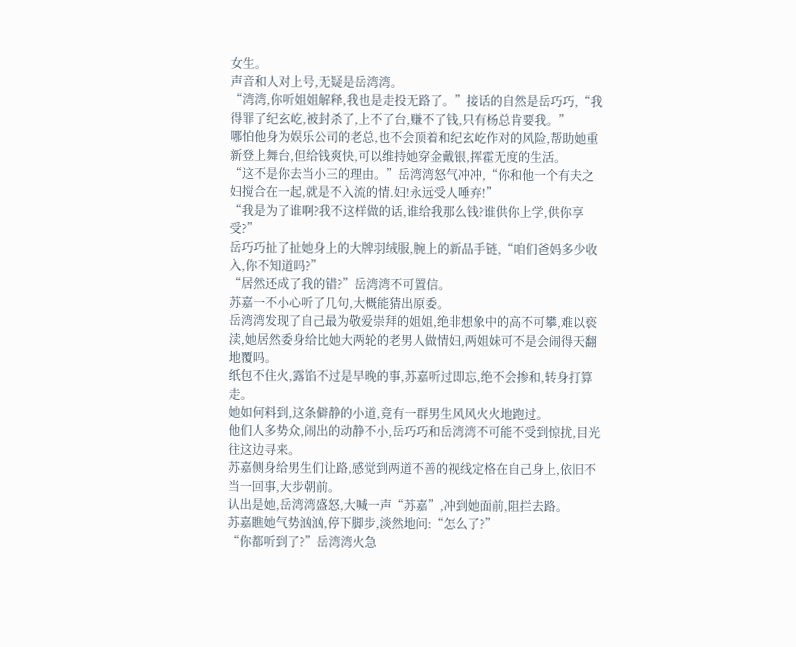女生。
声音和人对上号,无疑是岳湾湾。
“湾湾,你听姐姐解释,我也是走投无路了。”接话的自然是岳巧巧,“我得罪了纪玄屹,被封杀了,上不了台,赚不了钱,只有杨总肯要我。”
哪怕他身为娱乐公司的老总,也不会顶着和纪玄屹作对的风险,帮助她重新登上舞台,但给钱爽快,可以维持她穿金戴银,挥霍无度的生活。
“这不是你去当小三的理由。”岳湾湾怒气冲冲,“你和他一个有夫之妇搅合在一起,就是不入流的情.妇!永远受人唾弃!”
“我是为了谁啊?我不这样做的话,谁给我那么钱?谁供你上学,供你享受?”
岳巧巧扯了扯她身上的大牌羽绒服,腕上的新品手链,“咱们爸妈多少收入,你不知道吗?”
“居然还成了我的错?”岳湾湾不可置信。
苏嘉一不小心听了几句,大概能猜出原委。
岳湾湾发现了自己最为敬爱崇拜的姐姐,绝非想象中的高不可攀,难以亵渎,她居然委身给比她大两轮的老男人做情妇,两姐妹可不是会闹得天翻地覆吗。
纸包不住火,露馅不过是早晚的事,苏嘉听过即忘,绝不会掺和,转身打算走。
她如何料到,这条僻静的小道,竟有一群男生风风火火地跑过。
他们人多势众,闹出的动静不小,岳巧巧和岳湾湾不可能不受到惊扰,目光往这边寻来。
苏嘉侧身给男生们让路,感觉到两道不善的视线定格在自己身上,依旧不当一回事,大步朝前。
认出是她,岳湾湾盛怒,大喊一声“苏嘉”,冲到她面前,阻拦去路。
苏嘉瞧她气势汹汹,停下脚步,淡然地问:“怎么了?”
“你都听到了?”岳湾湾火急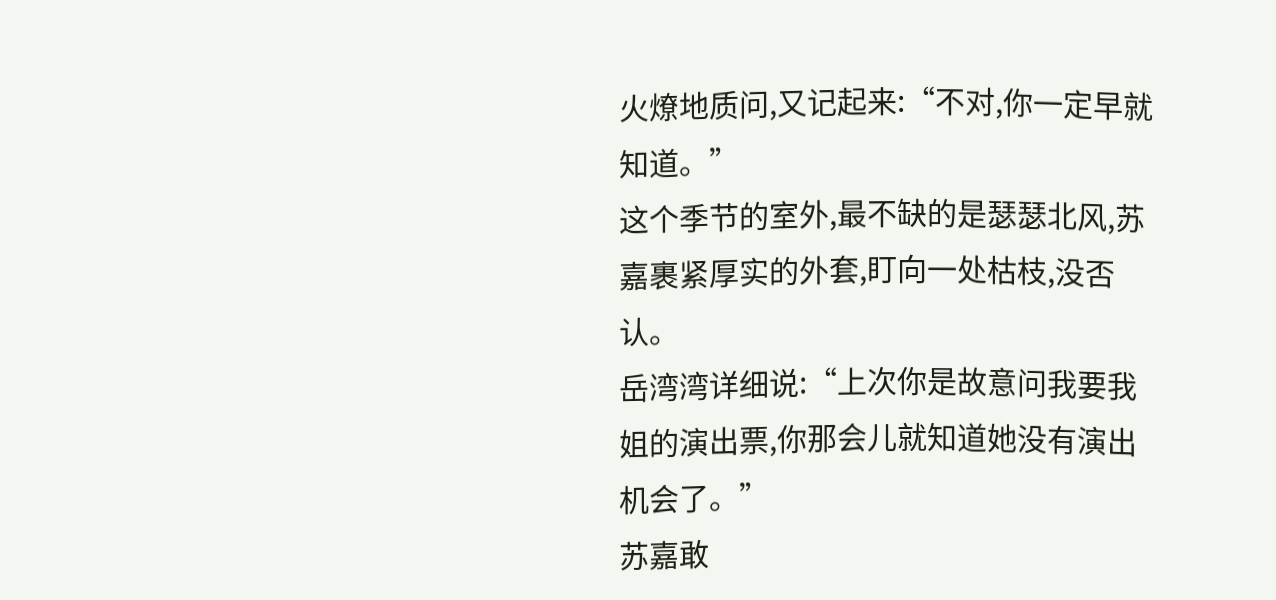火燎地质问,又记起来:“不对,你一定早就知道。”
这个季节的室外,最不缺的是瑟瑟北风,苏嘉裹紧厚实的外套,盯向一处枯枝,没否认。
岳湾湾详细说:“上次你是故意问我要我姐的演出票,你那会儿就知道她没有演出机会了。”
苏嘉敢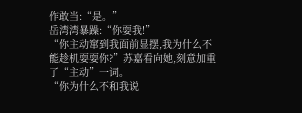作敢当:“是。”
岳湾湾暴躁:“你耍我!”
“你主动窜到我面前显摆,我为什么不能趁机耍耍你?”苏嘉看向她,刻意加重了“主动”一词。
“你为什么不和我说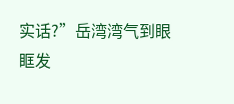实话?”岳湾湾气到眼眶发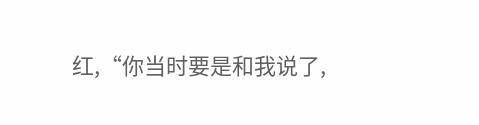红,“你当时要是和我说了,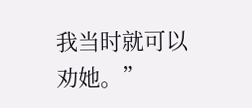我当时就可以劝她。”